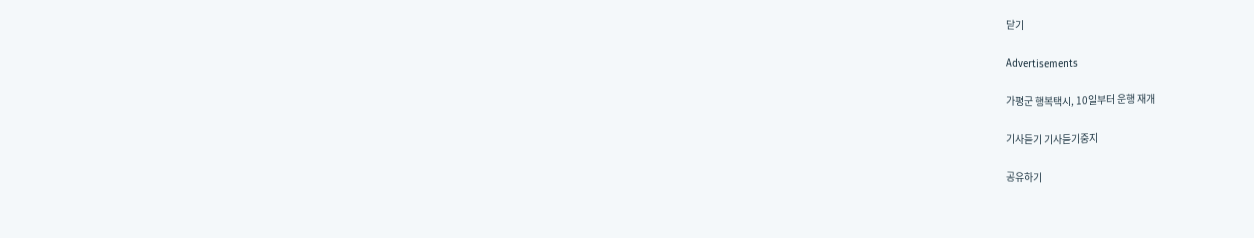닫기

Advertisements

가평군 행복택시, 10일부터 운행 재개

기사듣기 기사듣기중지

공유하기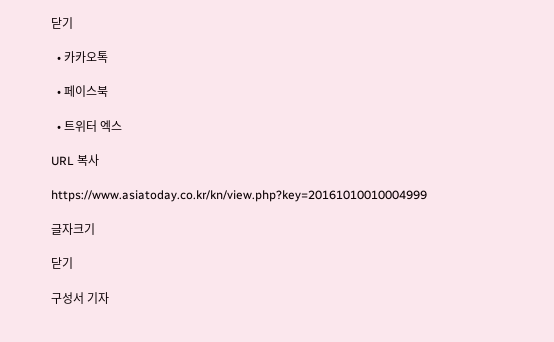닫기

  • 카카오톡

  • 페이스북

  • 트위터 엑스

URL 복사

https://www.asiatoday.co.kr/kn/view.php?key=20161010010004999

글자크기

닫기

구성서 기자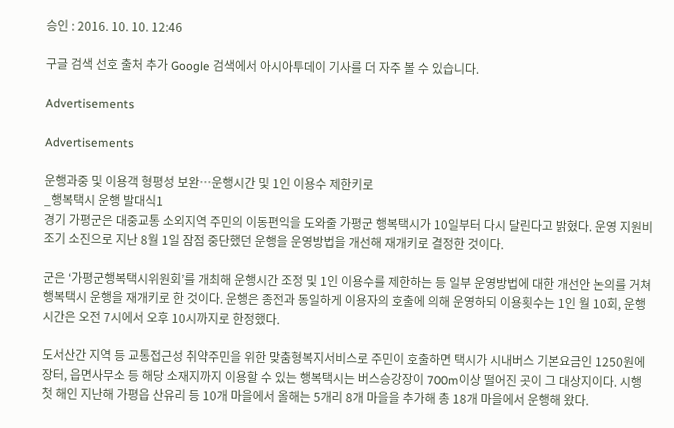승인 : 2016. 10. 10. 12:46

구글 검색 선호 출처 추가 Google 검색에서 아시아투데이 기사를 더 자주 볼 수 있습니다.

Advertisements

Advertisements

운행과중 및 이용객 형평성 보완…운행시간 및 1인 이용수 제한키로
_행복택시 운행 발대식1
경기 가평군은 대중교통 소외지역 주민의 이동편익을 도와줄 가평군 행복택시가 10일부터 다시 달린다고 밝혔다. 운영 지원비 조기 소진으로 지난 8월 1일 잠점 중단했던 운행을 운영방법을 개선해 재개키로 결정한 것이다.

군은 ‘가평군행복택시위원회’를 개최해 운행시간 조정 및 1인 이용수를 제한하는 등 일부 운영방법에 대한 개선안 논의를 거쳐 행복택시 운행을 재개키로 한 것이다. 운행은 종전과 동일하게 이용자의 호출에 의해 운영하되 이용횟수는 1인 월 10회, 운행시간은 오전 7시에서 오후 10시까지로 한정했다.

도서산간 지역 등 교통접근성 취약주민을 위한 맞춤형복지서비스로 주민이 호출하면 택시가 시내버스 기본요금인 1250원에 장터, 읍면사무소 등 해당 소재지까지 이용할 수 있는 행복택시는 버스승강장이 700m이상 떨어진 곳이 그 대상지이다. 시행 첫 해인 지난해 가평읍 산유리 등 10개 마을에서 올해는 5개리 8개 마을을 추가해 총 18개 마을에서 운행해 왔다.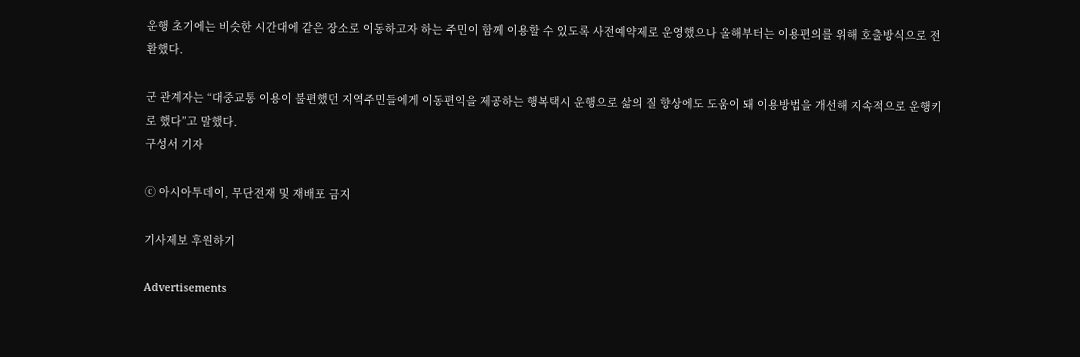운행 초기에는 비슷한 시간대에 같은 장소로 이동하고자 하는 주민이 함께 이용할 수 있도록 사전예약제로 운영했으나 올해부터는 이용편의를 위해 호출방식으로 전환했다.

군 관계자는 “대중교통 이용이 불편했던 지역주민들에게 이동편익을 제공하는 행복택시 운행으로 삶의 질 향상에도 도움이 돼 이용방법을 개선해 지속적으로 운행키로 했다”고 말했다.
구성서 기자

ⓒ 아시아투데이, 무단전재 및 재배포 금지

기사제보 후원하기

Advertisements